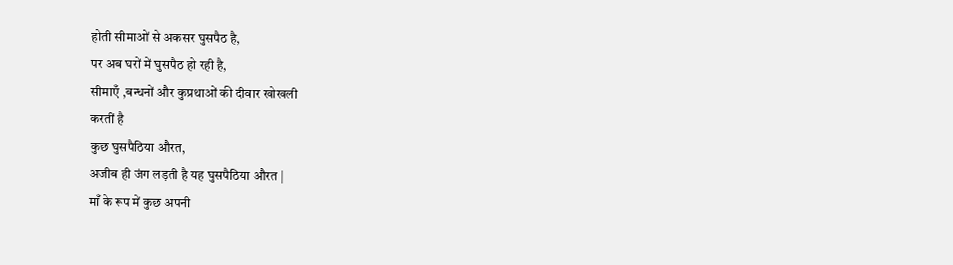होती सीमाओं से अकसर घुसपैठ है,
पर अब घरों में घुसपैठ हो रही है,
सीमाएँ ,बन्धनों और कुप्रथाओं की दीवार खोखली
करतीं है
कुछ घुसपैठिया औरत,
अजीब ही जंग लड़ती है यह घुसपैठिया औरत |
माँ के रूप में कुछ अपनी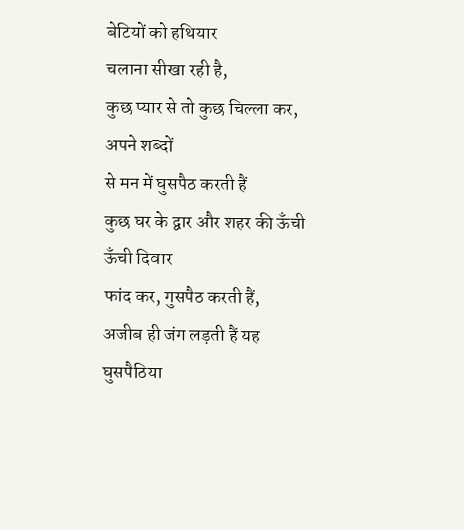बेटियों को हथियार
चलाना सीखा रही है,
कुछ प्यार से तो कुछ चिल्ला कर, अपने शब्दों
से मन में घुसपैठ करती हैं
कुछ घर के द्वार और शहर की ऊँची ऊँची दिवार
फांद कर, गुसपैठ करती हैं,
अजीब ही जंग लड़ती हैं यह
घुसपैठिया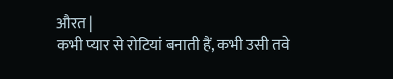औरत |
कभी प्यार से रोटियां बनाती हैं, कभी उसी तवे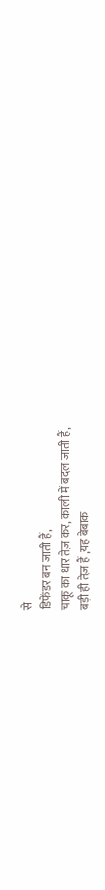से
डिफेंडर बन जाती हैं,
चाकू का धार तेज़ कर, काली में बदल जाती हैं,
बड़ी ही तेज़ हैं ,यह बेबाक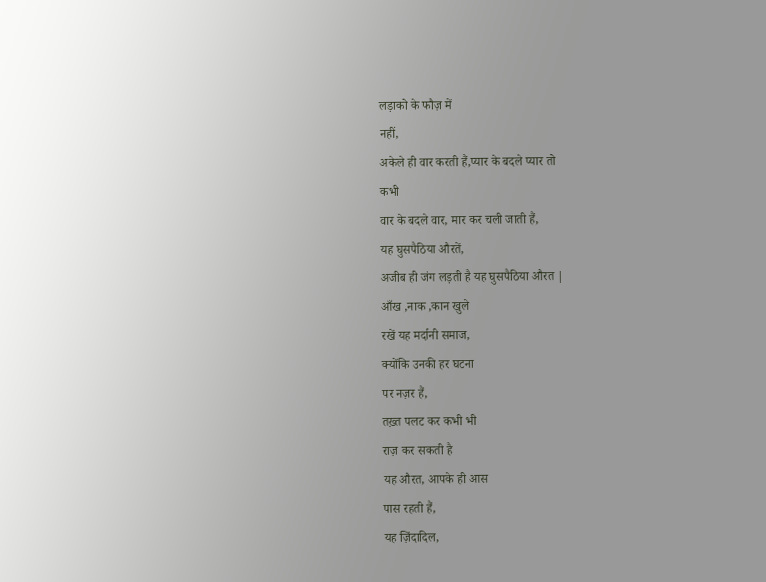लड़ाको के फौज़ में
नहीं,
अकेले ही वार करती हैं,प्यार के बदले प्यार तो
कभी
वार के बदले वार, मार कर चली जाती हैं,
यह घुसपैठिया औरतें,
अजीब ही जंग लड़ती है यह घुसपैठिया औरत |
आँख ,नाक ,कान खुले
रखें यह मर्दानी समाज,
क्योंकि उनकी हर घटना
पर नज़र हैं,
तख़्त पलट कर कभी भी
राज़ कर सकती है
यह औरत, आपके ही आस
पास रहती हैं,
यह ज़िंदादिल,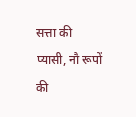सत्ता की
प्यासी, नौ रूपों की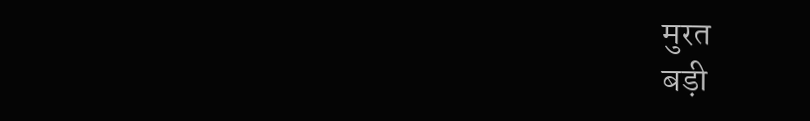मुरत
बड़ी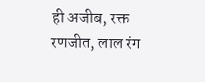ही अजीब, रक्त
रणजीत, लाल रंग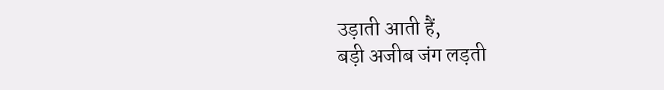उड़ाती आती हैं,
बड़ी अजीब जंग लड़ती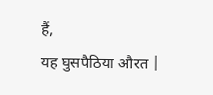हैं,
यह घुसपैठिया औरत |